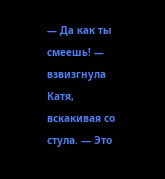— Да как ты смеешь! — взвизгнула Катя, вскакивая со стула. — Это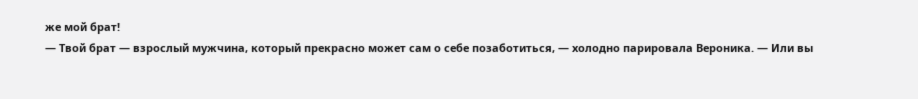же мой брат!
— Твой брат — взрослый мужчина, который прекрасно может сам о себе позаботиться, — холодно парировала Вероника. — Или вы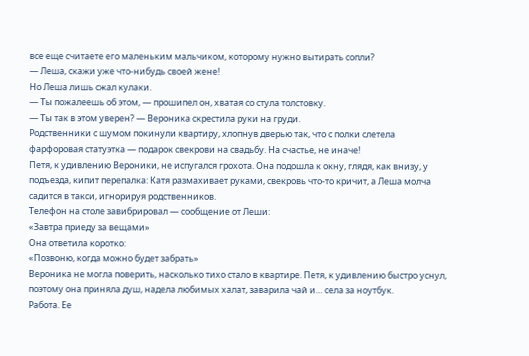все еще считаете его маленьким мальчиком, которому нужно вытирать сопли?
— Леша, скажи уже что-нибудь своей жене!
Но Леша лишь сжал кулаки.
— Ты пожалеешь об этом, — прошипел он, хватая со стула толстовку.
— Ты так в этом уверен? — Вероника скрестила руки на груди.
Родственники с шумом покинули квартиру, хлопнув дверью так, что с полки слетела фарфоровая статуэтка — подарок свекрови на свадьбу. На счастье, не иначе!
Петя, к удивлению Вероники, не испугался грохота. Она подошла к окну, глядя, как внизу, у подъезда, кипит перепалка: Катя размахивает руками, свекровь что-то кричит, а Леша молча садится в такси, игнорируя родственников.
Телефон на столе завибрировал — сообщение от Леши:
«Завтра приеду за вещами»
Она ответила коротко:
«Позвоню, когда можно будет забрать»
Вероника не могла поверить, насколько тихо стало в квартире. Петя, к удивлению быстро уснул, поэтому она приняла душ, надела любимых халат, заварила чай и… села за ноутбук.
Работа. Ее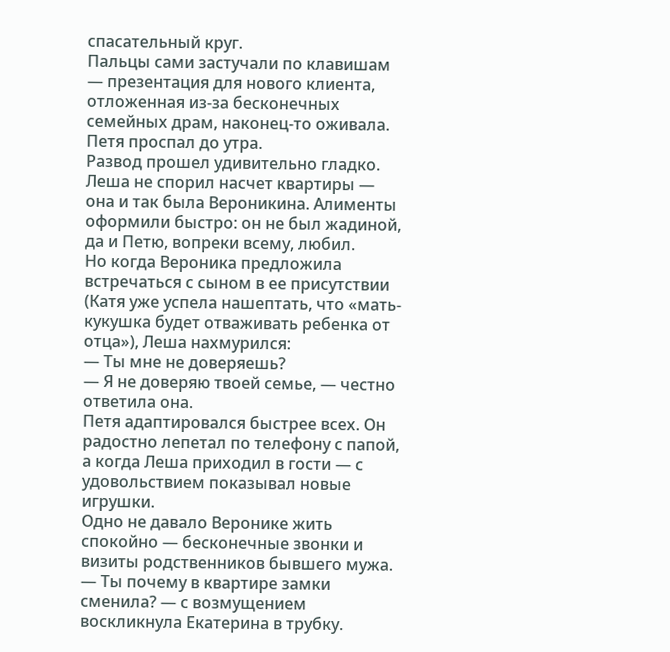спасательный круг.
Пальцы сами застучали по клавишам — презентация для нового клиента, отложенная из-за бесконечных семейных драм, наконец-то оживала.
Петя проспал до утра.
Развод прошел удивительно гладко. Леша не спорил насчет квартиры — она и так была Вероникина. Алименты оформили быстро: он не был жадиной, да и Петю, вопреки всему, любил.
Но когда Вероника предложила встречаться с сыном в ее присутствии (Катя уже успела нашептать, что «мать-кукушка будет отваживать ребенка от отца»), Леша нахмурился:
— Ты мне не доверяешь?
— Я не доверяю твоей семье, — честно ответила она.
Петя адаптировался быстрее всех. Он радостно лепетал по телефону с папой, а когда Леша приходил в гости — с удовольствием показывал новые игрушки.
Одно не давало Веронике жить спокойно — бесконечные звонки и визиты родственников бывшего мужа.
— Ты почему в квартире замки сменила? — с возмущением воскликнула Екатерина в трубку.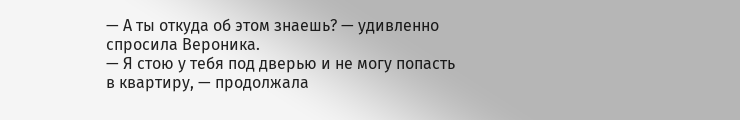— А ты откуда об этом знаешь? — удивленно спросила Вероника.
— Я стою у тебя под дверью и не могу попасть в квартиру, — продолжала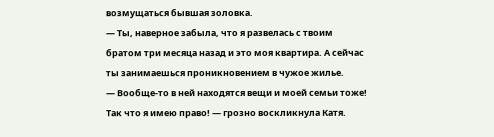возмущаться бывшая золовка.
— Ты, наверное забыла, что я развелась с твоим братом три месяца назад и это моя квартира. А сейчас ты занимаешься проникновением в чужое жилье.
— Вообще-то в ней находятся вещи и моей семьи тоже! Так что я имею право! — грозно воскликнула Катя.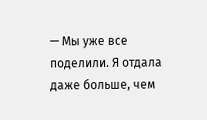— Мы уже все поделили. Я отдала даже больше, чем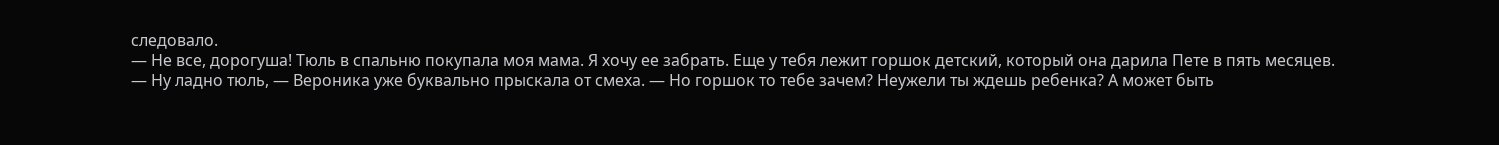следовало.
— Не все, дорогуша! Тюль в спальню покупала моя мама. Я хочу ее забрать. Еще у тебя лежит горшок детский, который она дарила Пете в пять месяцев.
— Ну ладно тюль, — Вероника уже буквально прыскала от смеха. — Но горшок то тебе зачем? Неужели ты ждешь ребенка? А может быть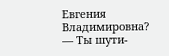Евгения Владимировна?
— Ты шути-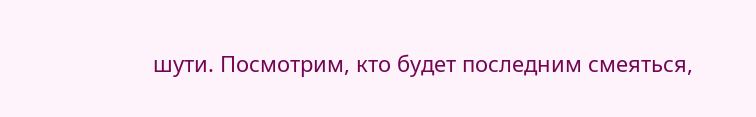шути. Посмотрим, кто будет последним смеяться,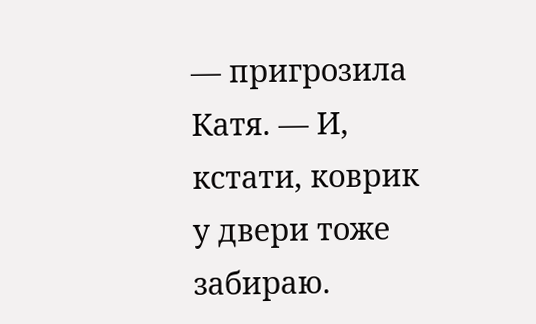— пригрозила Катя. — И, кстати, коврик у двери тоже забираю.